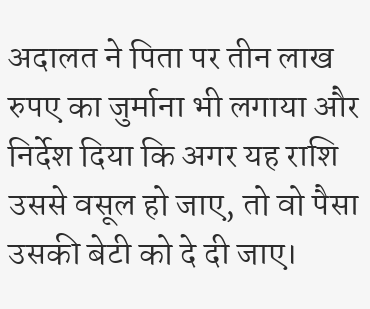अदालत ने पिता पर तीन लाख रुपए का जुर्माना भी लगाया और निर्देश दिया कि अगर यह राशि उससे वसूल हो जाए, तो वो पैसा उसकी बेटी को दे दी जाए।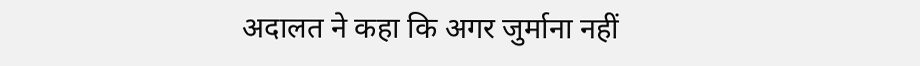अदालत ने कहा कि अगर जुर्माना नहीं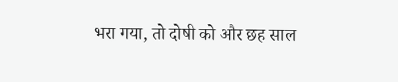भरा गया, तो दोषी को और छह साल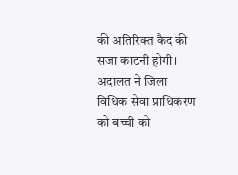की अतिरिक्त कैद की सजा काटनी होगी। अदालत ने जिला विधिक सेवा प्राधिकरण को बच्ची को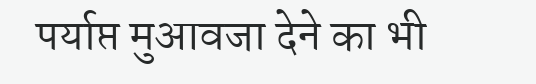पर्याप्त मुआवजा देने का भी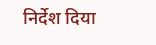निर्देश दिया